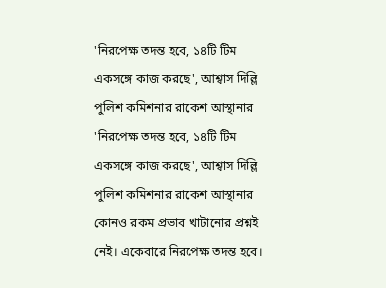'নিরপেক্ষ তদন্ত হবে, ১৪টি টিম একসঙ্গে কাজ করছে', আশ্বাস দিল্লি পুলিশ কমিশনার রাকেশ আস্থানার
'নিরপেক্ষ তদন্ত হবে, ১৪টি টিম একসঙ্গে কাজ করছে', আশ্বাস দিল্লি পুলিশ কমিশনার রাকেশ আস্থানার
কোনও রকম প্রভাব খাটানোর প্রশ্নই নেই। একেবারে নিরপেক্ষ তদন্ত হবে।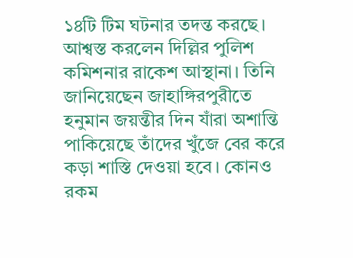১৪টি টিম ঘটনার তদন্ত করছে। আশ্বস্ত করলেন দিল্লির পুলিশ কমিশনার রাকেশ আস্থানা। তিনি জানিয়েছেন জাহাঙ্গিরপুরীতে হনুমান জয়ন্তীর দিন যাঁরা অশান্তি পাকিয়েছে তাঁদের খুঁজে বের করে কড়া শাস্তি দেওয়া হবে। কোনও রকম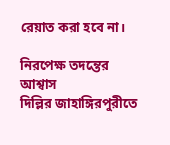রেয়াত করা হবে না।

নিরপেক্ষ তদন্তের আশ্বাস
দিল্লির জাহাঙ্গিরপুরীতে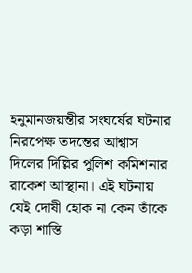হনুমানজয়ন্তীর সংঘর্ষের ঘটনার নিরপেক্ষ তদন্তের আশ্বাস দিলের দিল্লির পুলিশ কমিশনার রাকেশ আস্থানা। এই ঘটনায় যেই দোষী হোক না কেন তাঁকে কড়া শাস্তি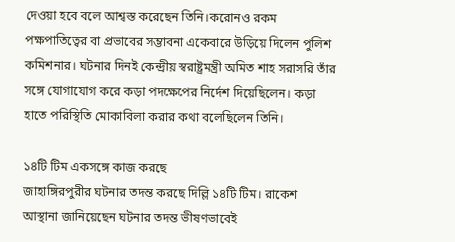দেওয়া হবে বলে আশ্বস্ত করেছেন তিনি।করোনও রকম পক্ষপাতিত্বের বা প্রভাবের সম্ভাবনা একেবারে উড়িয়ে দিলেন পুলিশ কমিশনার। ঘটনার দিনই কেন্দ্রীয় স্বরাষ্ট্রমন্ত্রী অমিত শাহ সরাসরি তাঁর সঙ্গে যোগাযোগ করে কড়া পদক্ষেপের নির্দেশ দিয়েছিলেন। কড়া হাতে পরিস্থিতি মোকাবিলা করার কথা বলেছিলেন তিনি।

১৪টি টিম একসঙ্গে কাজ করছে
জাহাঙ্গিরপুরীর ঘটনার তদন্ত করছে দিল্লি ১৪টি টিম। রাকেশ আস্থানা জানিয়েছেন ঘটনার তদন্ত ভীষণভাবেই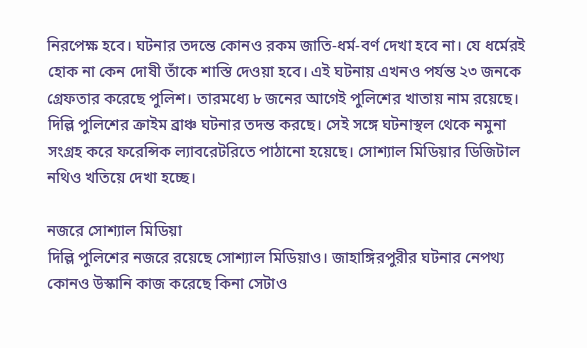নিরপেক্ষ হবে। ঘটনার তদন্তে কোনও রকম জাতি-ধর্ম-বর্ণ দেখা হবে না। যে ধর্মেরই হোক না কেন দোষী তাঁকে শাস্তি দেওয়া হবে। এই ঘটনায় এখনও পর্যন্ত ২৩ জনকে গ্রেফতার করেছে পুলিশ। তারমধ্যে ৮ জনের আগেই পুলিশের খাতায় নাম রয়েছে। দিল্লি পুলিশের ক্রাইম ব্রাঞ্চ ঘটনার তদন্ত করছে। সেই সঙ্গে ঘটনাস্থল থেকে নমুনা সংগ্রহ করে ফরেন্সিক ল্যাবরেটরিতে পাঠানো হয়েছে। সোশ্যাল মিডিয়ার ডিজিটাল নথিও খতিয়ে দেখা হচ্ছে।

নজরে সোশ্যাল মিডিয়া
দিল্লি পুলিশের নজরে রয়েছে সোশ্যাল মিডিয়াও। জাহাঙ্গিরপুরীর ঘটনার নেপথ্য কোনও উস্কানি কাজ করেছে কিনা সেটাও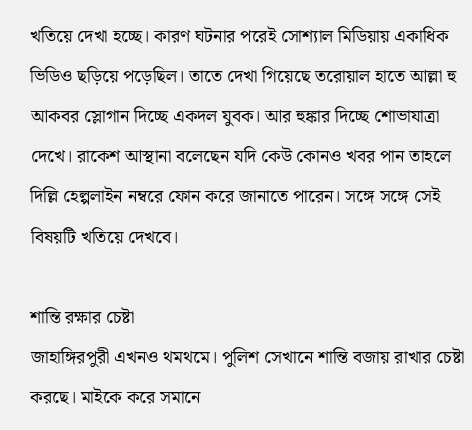খতিয়ে দেখা হচ্ছে। কারণ ঘটনার পরেই সোশ্যাল মিডিয়ায় একাধিক ভিডিও ছড়িয়ে পড়েছিল। তাতে দেখা গিয়েছে তরোয়াল হাতে আল্লা হু আকবর স্লোগান দিচ্ছে একদল যুবক। আর হুঙ্কার দিচ্ছে শোভাযাত্রা দেখে। রাকেশ আস্থানা বলেছেন যদি কেউ কোনও খবর পান তাহলে দিল্লি হেল্পলাইন নম্বরে ফোন করে জানাতে পারেন। সঙ্গে সঙ্গে সেই বিষয়টি খতিয়ে দেখবে।

শান্তি রক্ষার চেষ্টা
জাহাঙ্গিরপুরী এখনও থমথমে। পুলিশ সেখানে শান্তি বজায় রাখার চেষ্টা করছে। মাইকে করে সমানে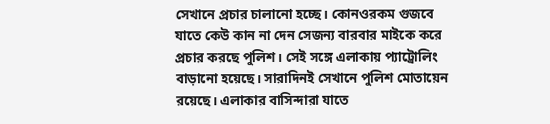সেখানে প্রচার চালানো হচ্ছে। কোনওরকম গুজবে যাতে কেউ কান না দেন সেজন্য বারবার মাইকে করে প্রচার করছে পুলিশ। সেই সঙ্গে এলাকায় প্যাট্রোলিং বাড়ানো হয়েছে। সারাদিনই সেখানে পুলিশ মোতায়েন রয়েছে। এলাকার বাসিন্দারা যাতে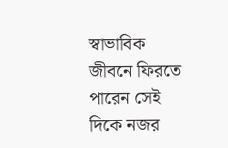স্বাভাবিক জীবনে ফিরতে পারেন সেই দিকে নজর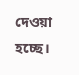দেওয়া হচ্ছে।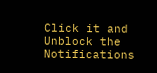Click it and Unblock the Notifications